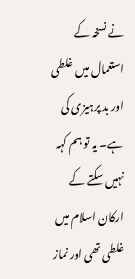نے نسخہ کے استعمال میں غلطی اور بد پرہیزی کی ہے۔ یہ تو ہم کہہ نہیں سکتے کے ارکان اسلام میں غلطی تھی اور نماز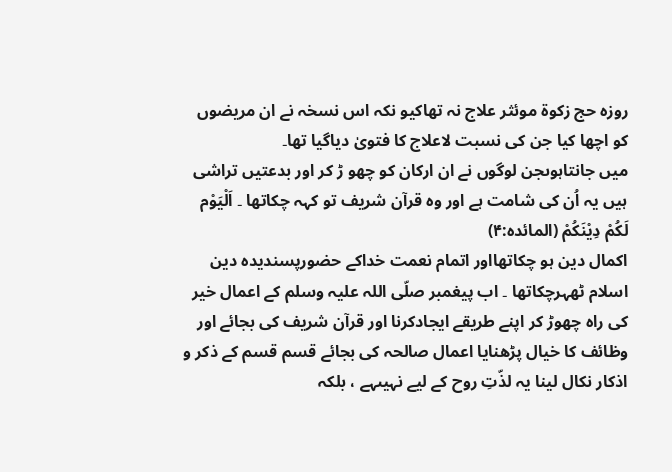روزہ حج زکوۃ موئثر علاج نہ تھاکیو نکہ اس نسخہ نے ان مریضوں کو اچھا کیا جن کی نسبت لاعلاج کا فتویٰ دیاگیا تھا۔
میں جانتاہوںجن لوگوں نے ان ارکان کو چھو ڑ کر اور بدعتیں تراشی ہیں یہ اُن کی شامت ہے اور وہ قرآن شریف تو کہہ چکاتھا ۔ اَلْیَوْم لَکُمْ دِیْنَکُمْ (المائدہ:۴)
اکمال دین ہو چکاتھااور اتمام نعمت خداکے حضورپسندیدہ دین اسلام ٹھہرچکاتھا ۔ اب پیغمبر صلّی اللہ علیہ وسلم کے اعمال خیر کی راہ چھوڑ کر اپنے طریقے ایجادکرنا اور قرآن شریف کی بجائے اور وظائف کا خیال پڑھنایا اعمال صالحہ کی بجائے قسم قسم کے ذکر و اذکار نکال لینا یہ لذّتِ روح کے لیے نہیںہے ، بلکہ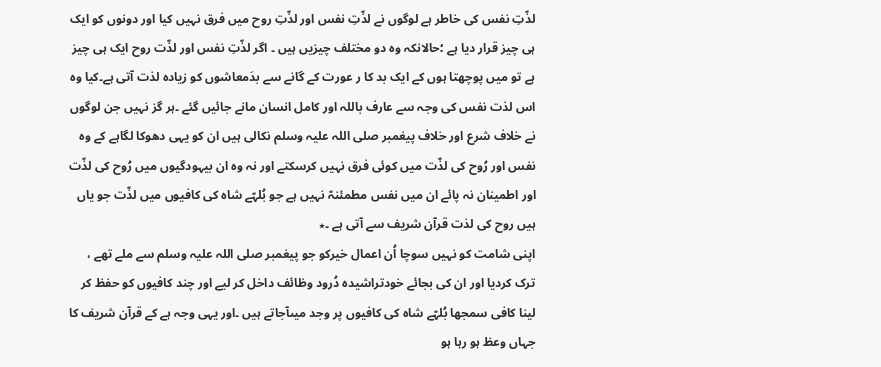لذّتِ نفس کی خاطر ہے لوگوں نے لذّتِ نفس اور لذّتِ روح میں فرق نہیں کیا اور دونوں کو ایک ہی چیز قرار دیا ہے ؛حالانکہ وہ دو مختلف چیزیں ہیں ۔ اگر لذّتِ نفس اور لذّت روح ایک ہی چیز ہے تو میں پوچھتا ہوں کے ایک بد کا ر عورت کے گانے سے بدَمعاشوں کو زیادہ لذت آتی ہے۔کیا وہ اس لذت نفس کی وجہ سے عارف باللہ اور کامل انسان مانے جائیں گئے ۔ہر گز نہیں جن لوگوں نے خلاف شرع اور خلاف پیغمبر صلی اللہ علیہ وسلم نکالی ہیں ان کو یہی دھوکا لگاہے کے وہ نفس اور رُوح کی لذّت میں کوئی فرق نہیں کرسکتے اور نہ وہ ان بیہودگیوں میں رُوح کی لذّت اور اطمینان نہ پائے ان میں نفس مطمئنہّ نہیں ہے جو بُلہّے شاہ کی کافیوں میں لذّت جو یاں ہیں روح کی لذت قرآن شریف سے آتی ہے ۔٭
اپنی شامت کو نہیں سوچا اُن اعمال خیرکو جو پیغمبر صلی اللہ علیہ وسلم سے ملے تھے ، ترک کردیا اور ان کی بجائے خودتراشیدہ دُرود وظائف داخل کر لیے اور چند کافیوں کو حفظ کر لینا کافی سمجھا بُلہّے شاہ کی کافیوں پر وجد میںآجاتے ہیں ۔اور یہی وجہ ہے کے قرآن شریف کا جہاں وعظ ہو رہا ہو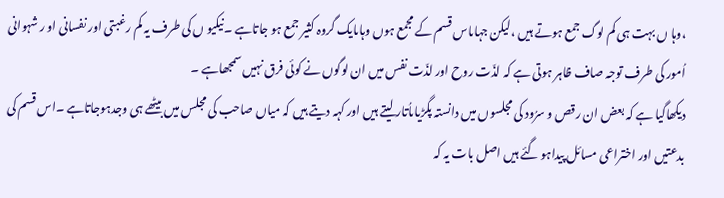،وہا ں بہت ہی کم لوگ جمع ہوتے ہیں ،لیکن جہاںاس قسم کے مجمع ہوں وہاںایک گروہ کثیر جمع ہو جاتاہے ۔نیکیو ں کی طرف یہ کم رغبتی اور نفسانی او ر شہوانی اُمور کی طرف توجہ صاف ظاہر ہوتی ہے کہ لذّت روح اور لذّت نفس میں ان لوگوں نے کوئی فرق نہیں سمجھاہے ۔
دیکھاگیا ہے کہ بعض ان رقص و سرُود کی مجلسوں میں دانستہ پگڑیاںاُتار لیتے ہیں اور کہہ دیتے ہیں کہ میاں صاحب کی مجلس میں بیٹھے ہی وجدہوجاتاہے ۔اس قسم کی بدعتیں اور اختراعی مسائل پیداہو گئے ہیں اصل بات یہ کہ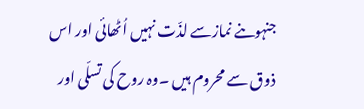جنہوںنے نمازسے لذّت نہیں اُٹھائی اور اس ذوق سے محروم ہیں ۔وہ روح کی تسلّی اور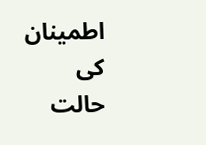اطمینان کی حالت